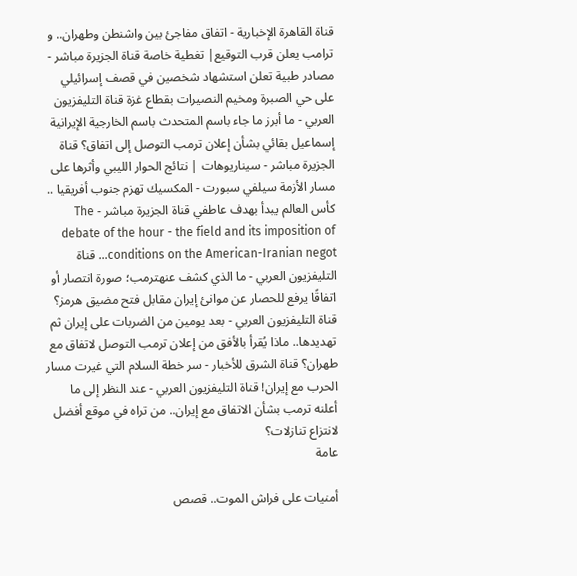قناة القاهرة الإخبارية - اتفاق مفاجئ بين واشنطن وطهران.. و ترامب يعلن قرب التوقيع| تغطية خاصة قناة الجزيرة مباشر - مصادر طبية تعلن استشهاد شخصين في قصف إسرائيلي على حي الصبرة ومخيم النصيرات بقطاع غزة قناة التليفزيون العربي - ما أبرز ما جاء باسم المتحدث باسم الخارجية الإيرانية إسماعيل بقائي بشأن إعلان ترمب التوصل إلى اتفاق؟ قناة الجزيرة مباشر - سيناريوهات | نتائج الحوار الليبي وأثرها على مسار الأزمة سيلفي سبورت - المكسيك تهزم جنوب أفريقيا .. كأس العالم يبدأ بهدف عاطفي قناة الجزيرة مباشر - The debate of the hour - the field and its imposition of conditions on the American-Iranian negot... قناة التليفزيون العربي - ما الذي كشف عنهترمب؛ صورة انتصار أو اتفاقًا يرفع للحصار عن موانئ إيران مقابل فتح مضيق هرمز؟ قناة التليفزيون العربي - بعد يومين من الضربات على إيران ثم تهديدها.. ماذا يُقرأ بالأفق من إعلان ترمب التوصل لاتفاق مع طهران؟ قناة الشرق للأخبار - سر خطة السلام التي غيرت مسار الحرب مع إيران! قناة التليفزيون العربي - عند النظر إلى ما أعلنه ترمب بشأن الاتفاق مع إيران.. من تراه في موقع أفضل لانتزاع تنازلات؟
عامة

أمنيات على فراش الموت.. قصص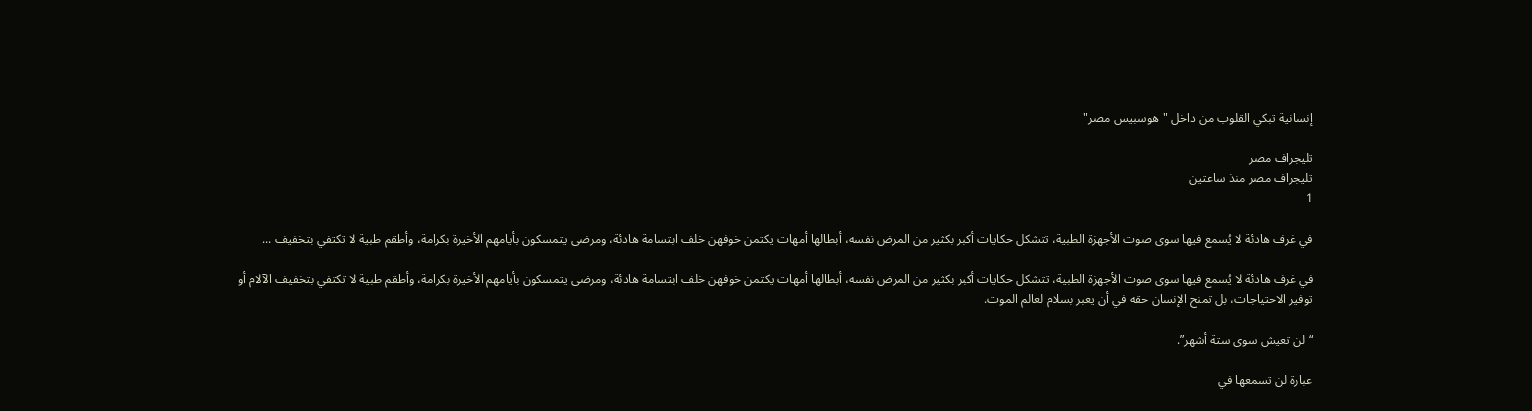إنسانية تبكي القلوب من داخل "هوسبيس مصر"

تليجراف مصر
تليجراف مصر منذ ساعتين
1

في غرف هادئة لا يُسمع فيها سوى صوت الأجهزة الطبية، تتشكل حكايات أكبر بكثير من المرض نفسه، أبطالها أمهات يكتمن خوفهن خلف ابتسامة هادئة، ومرضى يتمسكون بأيامهم الأخيرة بكرامة، وأطقم طبية لا تكتفي بتخفيف ...

في غرف هادئة لا يُسمع فيها سوى صوت الأجهزة الطبية، تتشكل حكايات أكبر بكثير من المرض نفسه، أبطالها أمهات يكتمن خوفهن خلف ابتسامة هادئة، ومرضى يتمسكون بأيامهم الأخيرة بكرامة، وأطقم طبية لا تكتفي بتخفيف الآلام أو توفير الاحتياجات، بل تمنح الإنسان حقه في أن يعبر بسلام لعالم الموت.

“لن تعيش سوى ستة أشهر”.

عبارة لن تسمعها في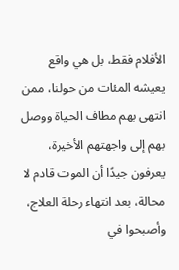الأفلام فقط، بل هي واقع يعيشه المئات من حولنا، ممن انتهى بهم مطاف الحياة ووصل بهم إلى واجهتهم الأخيرة، يعرفون جيدًا أن الموت قادم لا محالة، بعد انتهاء رحلة العلاج، وأصبحوا في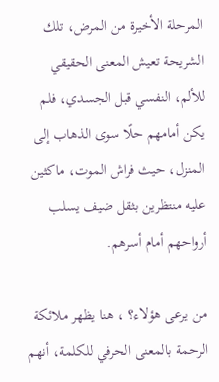المرحلة الأخيرة من المرض، تلك الشريحة تعيش المعنى الحقيقي للألم، النفسي قبل الجسدي، فلم يكن أمامهم حلًا سوى الذهاب إلى المنزل، حيث فراش الموت، ماكثين عليه منتظرين بثقل ضيف يسلب أرواحهم أمام أسرهم.

من يرعى هؤلاء؟ ، هنا يظهر ملائكة الرحمة بالمعنى الحرفي للكلمة، أنهم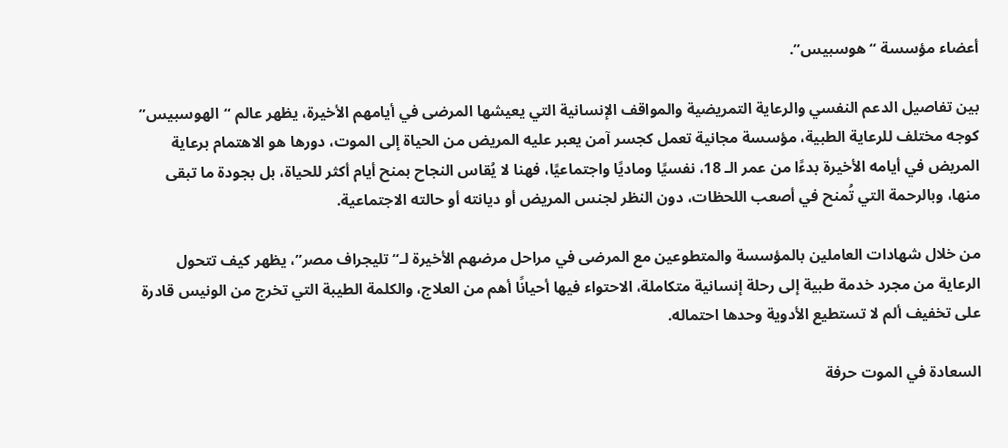أعضاء مؤسسة “هوسبيس”.

بين تفاصيل الدعم النفسي والرعاية التمريضية والمواقف الإنسانية التي يعيشها المرضى في أيامهم الأخيرة، يظهر عالم “الهوسبيس” كوجه مختلف للرعاية الطبية، مؤسسة مجانية تعمل كجسر آمن يعبر عليه المريض من الحياة إلى الموت، دورها هو الاهتمام برعاية المريض في أيامه الأخيرة بدءًا من عمر الـ 18، نفسيًا وماديًا واجتماعيًا، فهنا لا يُقاس النجاح بمنح أيام أكثر للحياة، بل بجودة ما تبقى منها، وبالرحمة التي تُمنح في أصعب اللحظات، دون النظر لجنس المريض أو ديانته أو حالته الاجتماعية.

من خلال شهادات العاملين بالمؤسسة والمتطوعين مع المرضى في مراحل مرضهم الأخيرة لـ“تليجراف مصر”، يظهر كيف تتحول الرعاية من مجرد خدمة طبية إلى رحلة إنسانية متكاملة، الاحتواء فيها أحيانًا أهم من العلاج، والكلمة الطيبة التي تخرج من الونيس قادرة على تخفيف ألم لا تستطيع الأدوية وحدها احتماله.

السعادة في الموت حرفة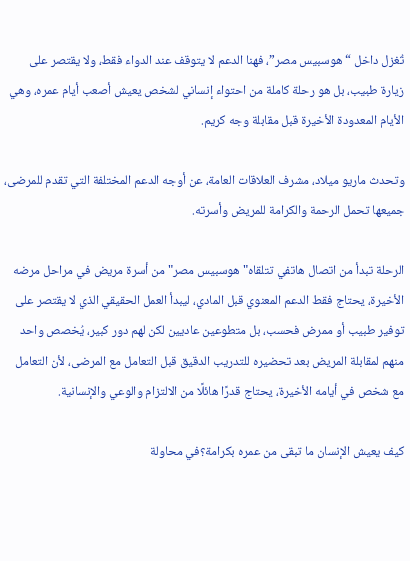تُغزل داخل “هوسبيس مصر”، فهنا الدعم لا يتوقف عند الدواء فقط، ولا يقتصر على زيارة طبيب، بل هو رحلة كاملة من احتواء إنساني لشخص يعيش أصعب أيام عمره، وهي الأيام المعدودة الأخيرة قبل مقابلة وجه كريم.

وتحدث ماريو ميلاد، مشرف العلاقات العامة، عن أوجه الدعم المختلفة التي تقدم للمرضى، جميعها تحمل الرحمة والكرامة للمريض وأسرته.

الرحلة تبدأ من اتصال هاتفي تتلقاه" هوسبيس مصر" من أسرة مريض في مراحل مرضه الأخيرة، يحتاج فقط الدعم المعنوي قبل المادي، ليبدأ العمل الحقيقي الذي لا يقتصر على توفير طبيب أو ممرض فحسب، بل متطوعين عاديين لكن لهم دور كبير، يُخصص واحد منهم لمقابلة المريض بعد تحضيره للتدريب الدقيق قبل التعامل مع المرضى، لأن التعامل مع شخص في أيامه الأخيرة، يحتاج قدرًا هائلًا من الالتزام والوعي والإنسانية.

كيف يعيش الإنسان ما تبقى من عمره بكرامة؟في محاولة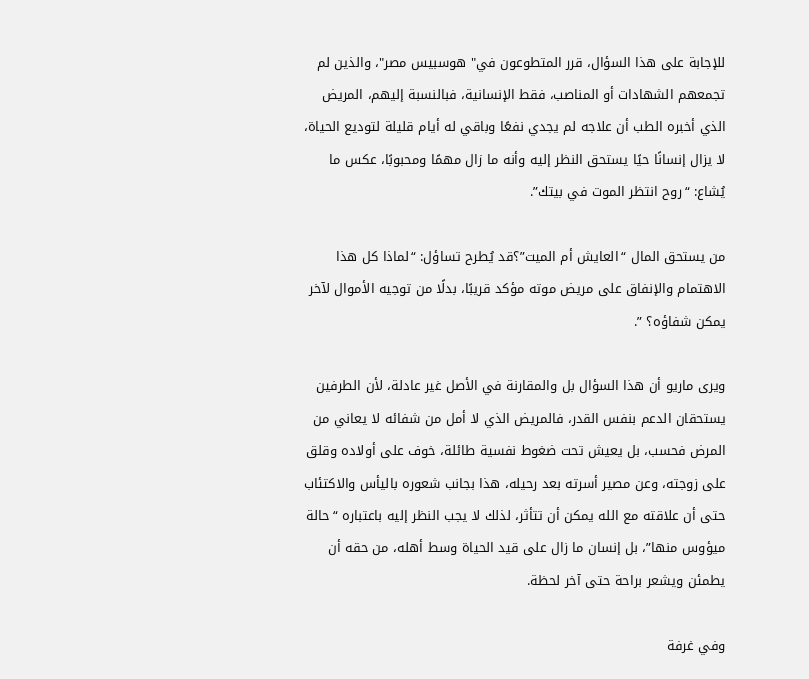للإجابة على هذا السؤال، قرر المتطوعون في" هوسبيس مصر"، والذين لم تجمعهم الشهادات أو المناصب، فقط الإنسانية، فبالنسبة إليهم، المريض الذي أخبره الطب أن علاجه لم يجدي نفعًا وباقي له أيام قليلة لتوديع الحياة، لا يزال إنسانًا حيًا يستحق النظر إليه وأنه ما زال مهمًا ومحبوبًا، عكس ما يُشاع: “روح انتظر الموت في بيتك”.

من يستحق المال “العايش أم الميت”؟قد يُطرح تساؤل: “لماذا كل هذا الاهتمام والإنفاق على مريض موته مؤكد قريبًا، بدلًا من توجيه الأموال لآخر يمكن شفاؤه؟ ”.

ويرى ماريو أن هذا السؤال بل والمقارنة في الأصل غير عادلة، لأن الطرفين يستحقان الدعم بنفس القدر، فالمريض الذي لا أمل من شفائه لا يعاني من المرض فحسب، بل يعيش تحت ضغوط نفسية طائلة، خوف على أولاده وقلق على زوجته، وعن مصير أسرته بعد رحيله، هذا بجانب شعوره باليأس والاكتئاب حتى أن علاقته مع الله يمكن أن تتأثر، لذلك لا يجب النظر إليه باعتباره “حالة ميؤوس منها”، بل إنسان ما زال على قيد الحياة وسط أهله، من حقه أن يطمئن ويشعر براحة حتى آخر لحظة.

وفي غرفة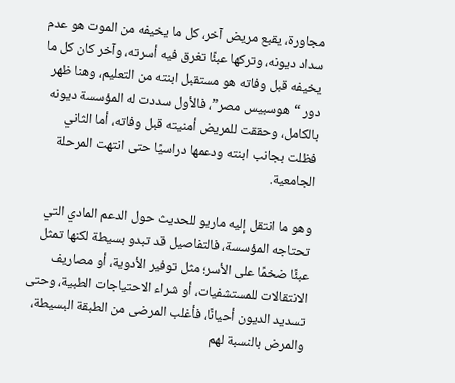مجاورة، يقبع مريض آخر، كل ما يخيفه من الموت هو عدم سداد ديونه، وتركها عبئًا تغرق فيه أسرته، وآخر كان كل ما يخيفه قبل وفاته هو مستقبل ابنته من التعليم، وهنا ظهر دور “هوسبيس مصر”، فالأول سددت له المؤسسة ديونه بالكامل، وحققت للمريض أمنيته قبل وفاته، أما الثاني فظلت بجانب ابنته ودعمها دراسيًا حتى انتهت المرحلة الجامعية.

وهو ما انتقل إليه ماريو للحديث حول الدعم المادي التي تحتاجه المؤسسة، فالتفاصيل قد تبدو بسيطة لكنها تمثل عبئًا ضخمًا على الأسر؛ مثل توفير الأدوية، أو مصاريف الانتقالات للمستشفيات، أو شراء الاحتياجات الطبية، وحتى تسديد الديون أحيانًا، فأغلب المرضى من الطبقة البسيطة، والمرض بالنسبة لهم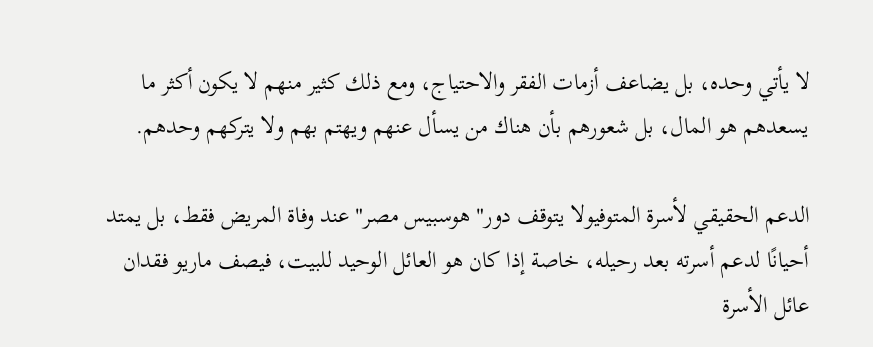لا يأتي وحده، بل يضاعف أزمات الفقر والاحتياج، ومع ذلك كثير منهم لا يكون أكثر ما يسعدهم هو المال، بل شعورهم بأن هناك من يسأل عنهم ويهتم بهم ولا يتركهم وحدهم.

الدعم الحقيقي لأسرة المتوفيولا يتوقف دور" هوسبيس مصر" عند وفاة المريض فقط، بل يمتد أحيانًا لدعم أسرته بعد رحيله، خاصة إذا كان هو العائل الوحيد للبيت، فيصف ماريو فقدان عائل الأسرة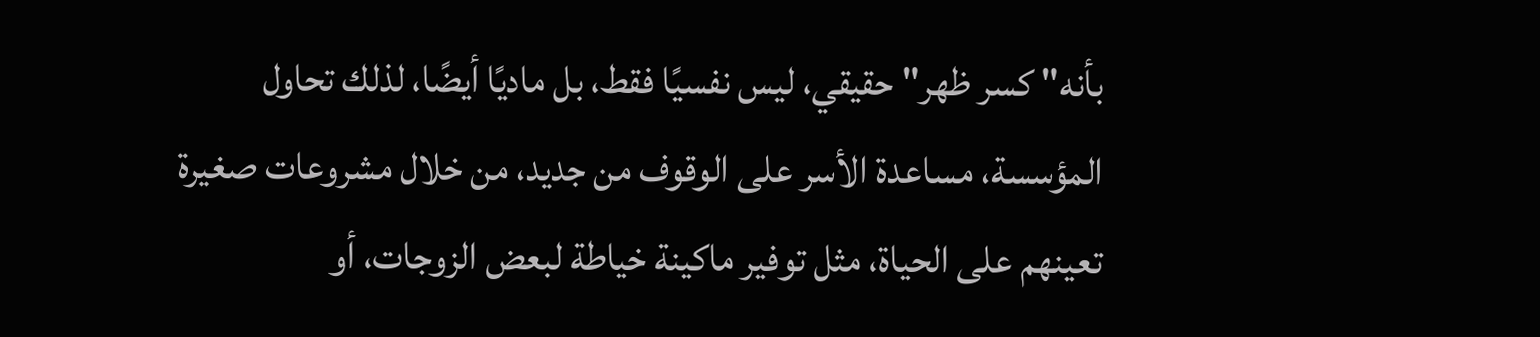بأنه" كسر ظهر" حقيقي، ليس نفسيًا فقط، بل ماديًا أيضًا، لذلك تحاول المؤسسة، مساعدة الأسر على الوقوف من جديد، من خلال مشروعات صغيرة تعينهم على الحياة، مثل توفير ماكينة خياطة لبعض الزوجات، أو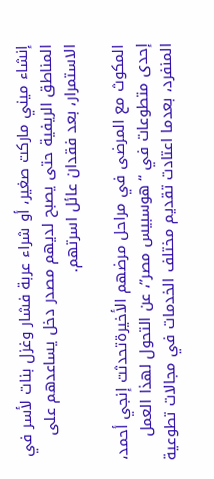إنشاء ميني ماركت صغير، أو شراء عربة فشار وغزل بنات لأسر في المناطق الريفية حتى يصبح لديهم مصدر دخل يساعدهم على الاستمرار، بعد فقدان عائل اسرتهم.

المكوث مع المرضى في مراحل مرضهم الأخيرةتحدثت إنجي أحمد، إحدى متطوعات في “هوسبيس مصر”، عن التحول لهذا العمل المنفرد، بعدما اعتادت تقديم مختلف الخدمات في مجالات تطوعية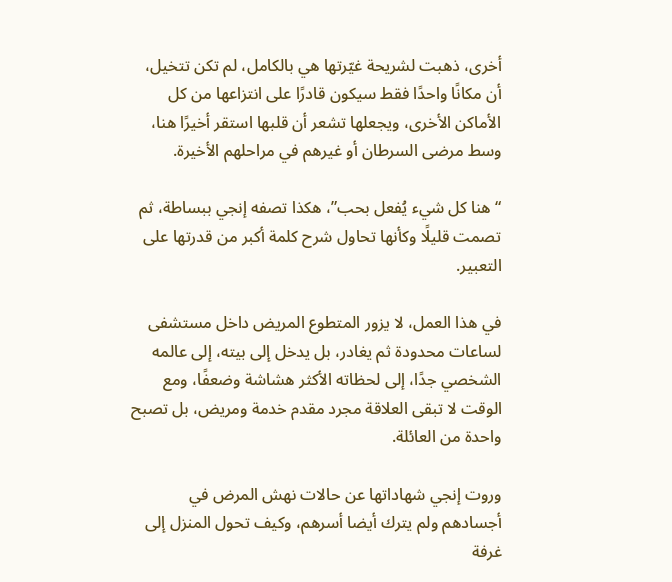أخرى، ذهبت لشريحة غيّرتها هي بالكامل، لم تكن تتخيل، أن مكانًا واحدًا فقط سيكون قادرًا على انتزاعها من كل الأماكن الأخرى، ويجعلها تشعر أن قلبها استقر أخيرًا هنا، وسط مرضى السرطان أو غيرهم في مراحلهم الأخيرة.

“هنا كل شيء يُفعل بحب”، هكذا تصفه إنجي ببساطة، ثم تصمت قليلًا وكأنها تحاول شرح كلمة أكبر من قدرتها على التعبير.

في هذا العمل، لا يزور المتطوع المريض داخل مستشفى لساعات محدودة ثم يغادر، بل يدخل إلى بيته، إلى عالمه الشخصي جدًا، إلى لحظاته الأكثر هشاشة وضعفًا، ومع الوقت لا تبقى العلاقة مجرد مقدم خدمة ومريض، بل تصبح واحدة من العائلة.

وروت إنجي شهاداتها عن حالات نهش المرض في أجسادهم ولم يترك أيضا أسرهم، وكيف تحول المنزل إلى غرفة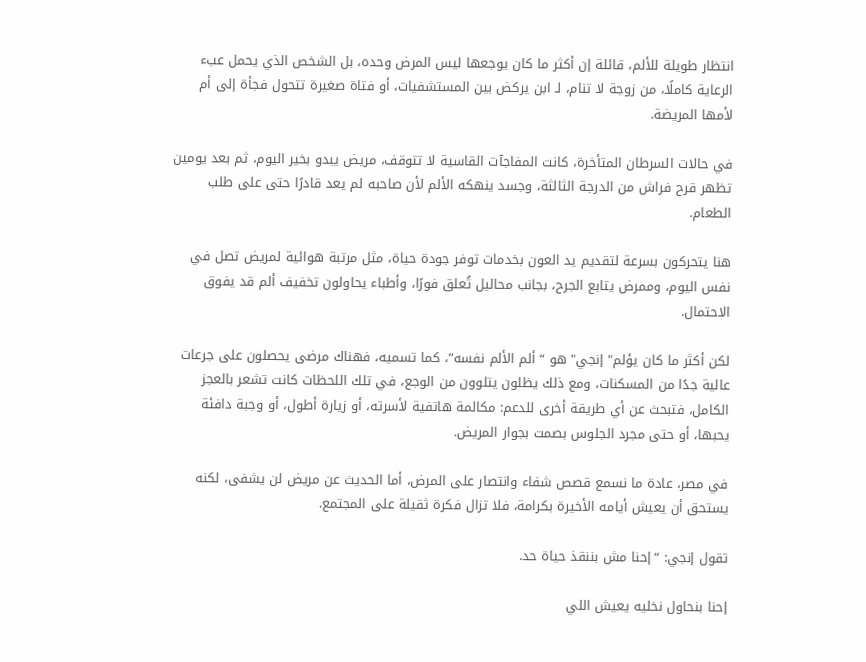انتظار طويلة للألم، قائلة إن أكثر ما كان يوجعها ليس المرض وحده، بل الشخص الذي يحمل عبء الرعاية كاملًا، من زوجة لا تنام، لـ ابن يركض بين المستشفيات، أو فتاة صغيرة تتحول فجأة إلى أم لأمها المريضة.

في حالات السرطان المتأخرة، كانت المفاجآت القاسية لا تتوقف، مريض يبدو بخير اليوم، ثم بعد يومين تظهر قرح فراش من الدرجة الثالثة، وجسد ينهكه الألم لأن صاحبه لم يعد قادرًا حتى على طلب الطعام.

هنا يتحركون بسرعة لتقديم يد العون بخدمات توفر جودة حياة، مثل مرتبة هوائية لمريض تصل في نفس اليوم، وممرض يتابع الجرح، بجانب محاليل تُعلق فورًا، وأطباء يحاولون تخفيف ألم قد يفوق الاحتمال.

لكن أكثر ما كان يؤلم" إنجي" هو “ألم الألم نفسه”، كما تسميه، فهناك مرضى يحصلون على جرعات عالية جدًا من المسكنات، ومع ذلك يظلون يتلوون من الوجع، في تلك اللحظات كانت تشعر بالعجز الكامل، فتبحث عن أي طريقة أخرى للدعم: مكالمة هاتفية لأسرته، أو زيارة أطول، أو وجبة دافئة يحبها، أو حتى مجرد الجلوس بصمت بجوار المريض.

في مصر، عادة ما نسمع قصص شفاء وانتصار على المرض، أما الحديث عن مريض لن يشفى، لكنه يستحق أن يعيش أيامه الأخيرة بكرامة، فلا تزال فكرة ثقيلة على المجتمع.

تقول إنجي: “إحنا مش بننقذ حياة حد.

إحنا بنحاول نخليه يعيش اللي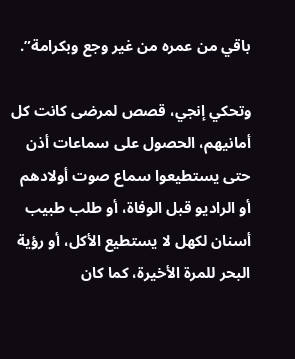باقي من عمره من غير وجع وبكرامة”.

وتحكي إنجي، قصص لمرضى كانت كل أمانيهم، الحصول على سماعات أذن حتى يستطيعوا سماع صوت أولادهم أو الراديو قبل الوفاة، أو طلب طبيب أسنان لكهل لا يستطيع الأكل، أو رؤية البحر للمرة الأخيرة، كما كان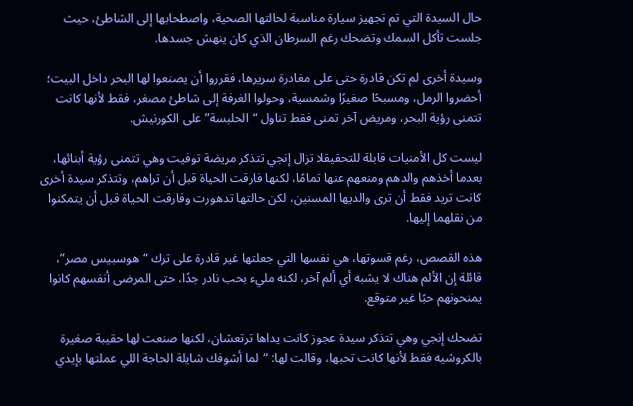حال السيدة التي تم تجهيز سيارة مناسبة لحالتها الصحية، واصطحابها إلى الشاطئ، حيث جلست تأكل السمك وتضحك رغم السرطان الذي كان ينهش جسدها.

وسيدة أخرى لم تكن قادرة حتى على مغادرة سريرها، فقرروا أن يصنعوا لها البحر داخل البيت؛ أحضروا الرمل، ومسبحًا صغيرًا وشمسية، وحولوا الغرفة إلى شاطئ مصغر، فقط لأنها كانت تتمنى رؤية البحر، ومريض آخر تمنى فقط تناول “الحلبسة” على الكورنيش.

ليست كل الأمنيات قابلة للتحقيقلا تزال إنجي تتذكر مريضة توفيت وهي تتمنى رؤية أبنائها، بعدما أخذهم والدهم ومنعهم عنها تمامًا، لكنها فارقت الحياة قبل أن تراهم، وتتذكر سيدة أخرى كانت تريد فقط أن ترى والديها المسنين، لكن حالتها تدهورت وفارقت الحياة قبل أن يتمكنوا من نقلهما إليها.

هذه القصص، رغم قسوتها، هي نفسها التي جعلتها غير قادرة على ترك “هوسبيس مصر”، قائلة إن الألم هناك لا يشبه أي ألم آخر، لكنه مليء بحب نادر جدًا، حتى المرضى أنفسهم كانوا يمنحونهم حبًا غير متوقع.

تضحك إنجي وهي تتذكر سيدة عجوز كانت يداها ترتعشان، لكنها صنعت لها حقيبة صغيرة بالكروشيه فقط لأنها كانت تحبها، وقالت لها: “لما أشوفك شايلة الحاجة اللي عملتها بإيدي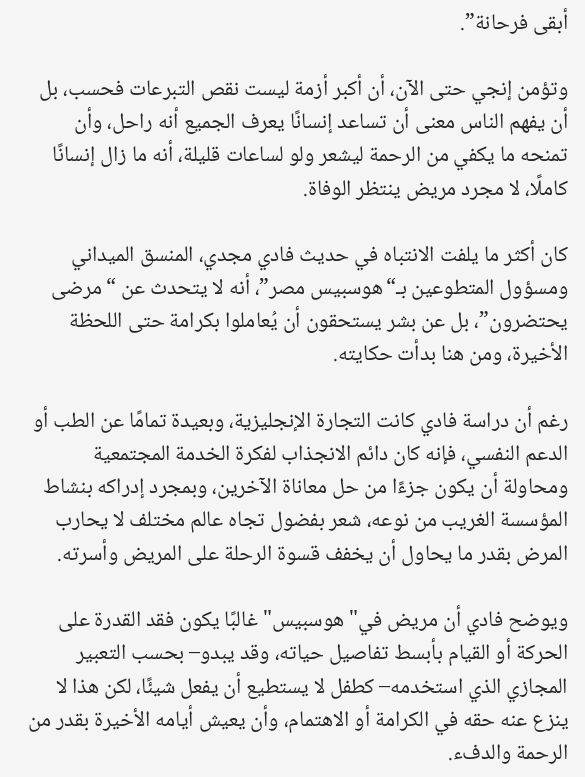أبقى فرحانة”.

وتؤمن إنجي حتى الآن، أن أكبر أزمة ليست نقص التبرعات فحسب، بل أن يفهم الناس معنى أن تساعد إنسانًا يعرف الجميع أنه راحل، وأن تمنحه ما يكفي من الرحمة ليشعر ولو لساعات قليلة، أنه ما زال إنسانًا كاملًا، لا مجرد مريض ينتظر الوفاة.

كان أكثر ما يلفت الانتباه في حديث فادي مجدي، المنسق الميداني ومسؤول المتطوعين بـ“هوسبيس مصر”، أنه لا يتحدث عن “مرضى يحتضرون”، بل عن بشر يستحقون أن يُعاملوا بكرامة حتى اللحظة الأخيرة، ومن هنا بدأت حكايته.

رغم أن دراسة فادي كانت التجارة الإنجليزية، وبعيدة تمامًا عن الطب أو الدعم النفسي، فإنه كان دائم الانجذاب لفكرة الخدمة المجتمعية ومحاولة أن يكون جزءًا من حل معاناة الآخرين، وبمجرد إدراكه بنشاط المؤسسة الغريب من نوعه، شعر بفضول تجاه عالم مختلف لا يحارب المرض بقدر ما يحاول أن يخفف قسوة الرحلة على المريض وأسرته.

ويوضح فادي أن مريض في" هوسبيس" غالبًا يكون فقد القدرة على الحركة أو القيام بأبسط تفاصيل حياته، وقد يبدو– بحسب التعبير المجازي الذي استخدمه– كطفل لا يستطيع أن يفعل شيئًا، لكن هذا لا ينزع عنه حقه في الكرامة أو الاهتمام، وأن يعيش أيامه الأخيرة بقدر من الرحمة والدفء.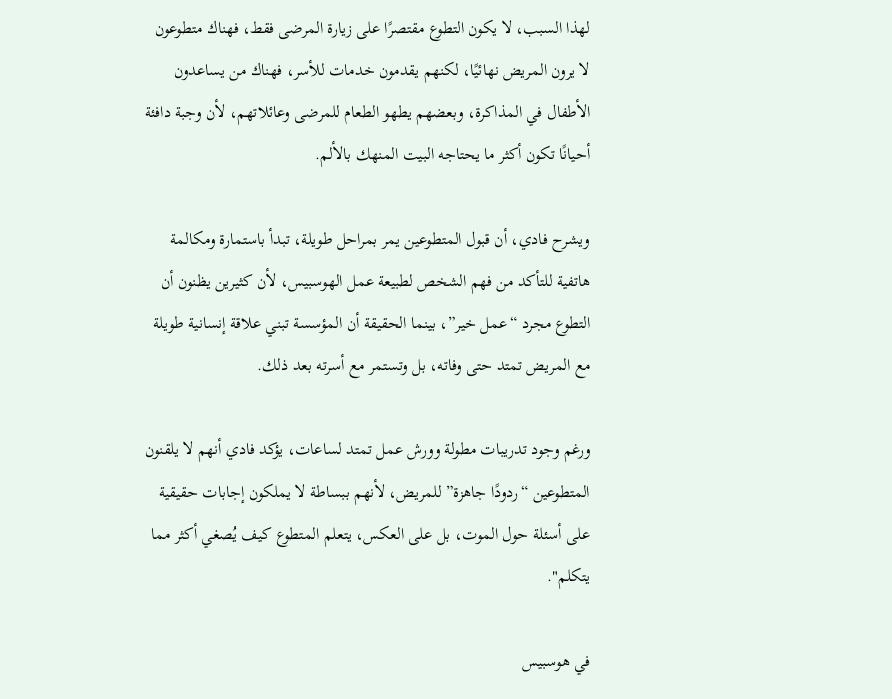لهذا السبب، لا يكون التطوع مقتصرًا على زيارة المرضى فقط، فهناك متطوعون لا يرون المريض نهائيًا، لكنهم يقدمون خدمات للأسر، فهناك من يساعدون الأطفال في المذاكرة، وبعضهم يطهو الطعام للمرضى وعائلاتهم، لأن وجبة دافئة أحيانًا تكون أكثر ما يحتاجه البيت المنهك بالألم.

ويشرح فادي، أن قبول المتطوعين يمر بمراحل طويلة، تبدأ باستمارة ومكالمة هاتفية للتأكد من فهم الشخص لطبيعة عمل الهوسبيس، لأن كثيرين يظنون أن التطوع مجرد “عمل خير”، بينما الحقيقة أن المؤسسة تبني علاقة إنسانية طويلة مع المريض تمتد حتى وفاته، بل وتستمر مع أسرته بعد ذلك.

ورغم وجود تدريبات مطولة وورش عمل تمتد لساعات، يؤكد فادي أنهم لا يلقنون المتطوعين “ردودًا جاهزة” للمريض، لأنهم ببساطة لا يملكون إجابات حقيقية على أسئلة حول الموت، بل على العكس، يتعلم المتطوع كيف يُصغي أكثر مما يتكلم".

في هوسبيس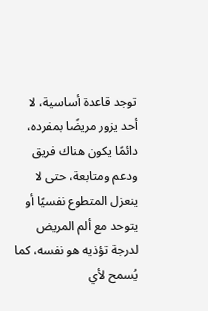توجد قاعدة أساسية، لا أحد يزور مريضًا بمفرده، دائمًا يكون هناك فريق ودعم ومتابعة، حتى لا ينعزل المتطوع نفسيًا أو يتوحد مع ألم المريض لدرجة تؤذيه هو نفسه، كما يُسمح لأي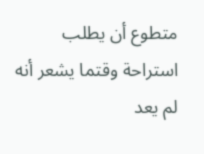متطوع أن يطلب استراحة وقتما يشعر أنه لم يعد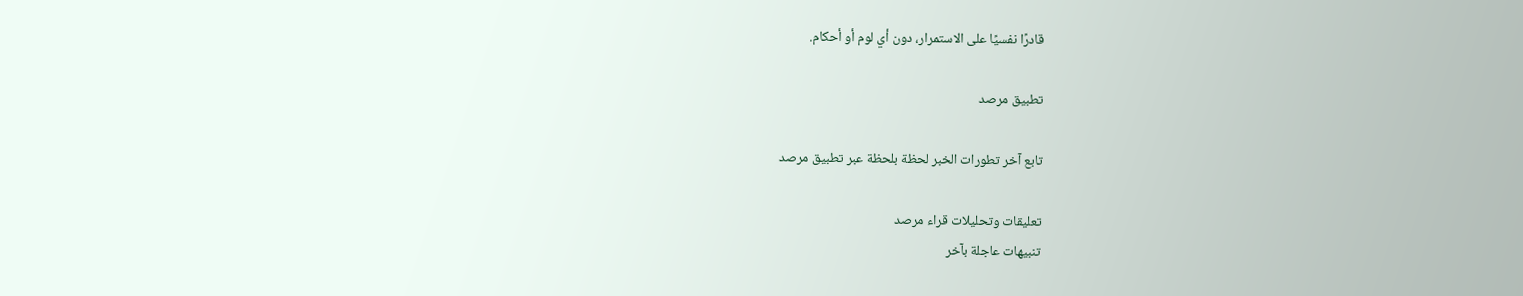قادرًا نفسيًا على الاستمرار، دون أي لوم أو أحكام.

تطبيق مرصد

تابع آخر تطورات الخبر لحظة بلحظة عبر تطبيق مرصد

تعليقات وتحليلات قراء مرصد
تنبيهات عاجلة بآخر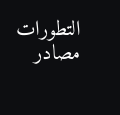التطورات
مصادر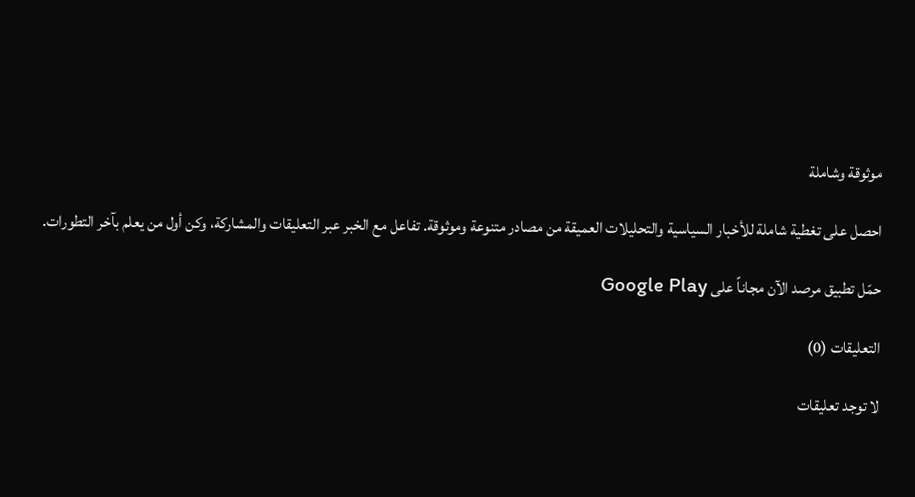موثوقة وشاملة

احصل على تغطية شاملة للأخبار السياسية والتحليلات العميقة من مصادر متنوعة وموثوقة. تفاعل مع الخبر عبر التعليقات والمشاركة، وكن أول من يعلم بآخر التطورات.

حمّل تطبيق مرصد الآن مجاناً على Google Play

التعليقات (0)

لا توجد تعليقات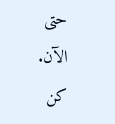حتى الآن. كن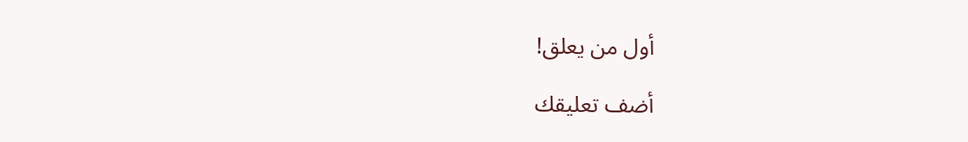أول من يعلق!

أضف تعليقك